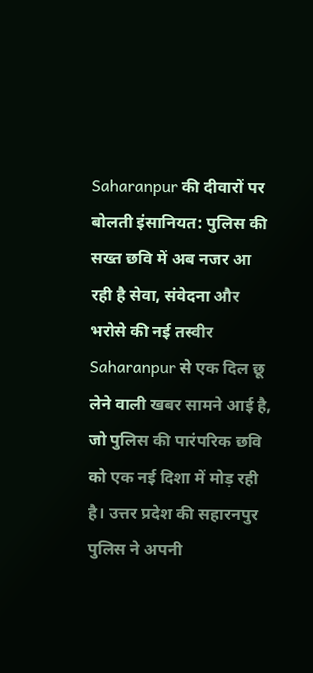Saharanpur की दीवारों पर बोलती इंसानियत: पुलिस की सख्त छवि में अब नजर आ रही है सेवा, संवेदना और भरोसे की नई तस्वीर
Saharanpur से एक दिल छू लेने वाली खबर सामने आई है, जो पुलिस की पारंपरिक छवि को एक नई दिशा में मोड़ रही है। उत्तर प्रदेश की सहारनपुर पुलिस ने अपनी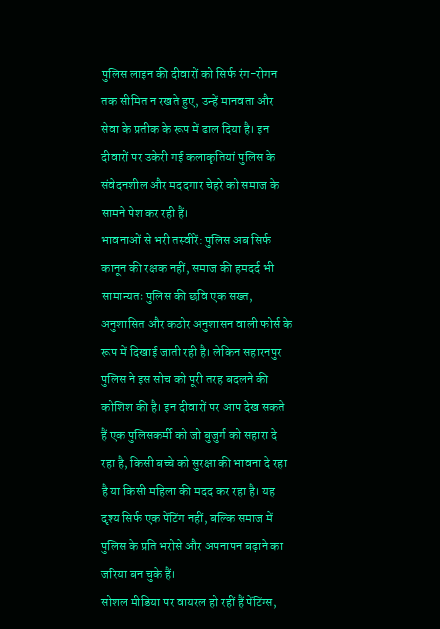पुलिस लाइन की दीवारों को सिर्फ रंग-रोगन तक सीमित न रखते हुए, उन्हें मानवता और सेवा के प्रतीक के रूप में ढाल दिया है। इन दीवारों पर उकेरी गई कलाकृतियां पुलिस के संवेदनशील और मददगार चेहरे को समाज के सामने पेश कर रही हैं।
भावनाओं से भरी तस्वीरें: पुलिस अब सिर्फ कानून की रक्षक नहीं, समाज की हमदर्द भी
सामान्यतः पुलिस की छवि एक सख्त, अनुशासित और कठोर अनुशासन वाली फोर्स के रूप में दिखाई जाती रही है। लेकिन सहारनपुर पुलिस ने इस सोच को पूरी तरह बदलने की कोशिश की है। इन दीवारों पर आप देख सकते हैं एक पुलिसकर्मी को जो बुजुर्ग को सहारा दे रहा है, किसी बच्चे को सुरक्षा की भावना दे रहा है या किसी महिला की मदद कर रहा है। यह दृश्य सिर्फ एक पेंटिंग नहीं, बल्कि समाज में पुलिस के प्रति भरोसे और अपनापन बढ़ाने का जरिया बन चुके हैं।
सोशल मीडिया पर वायरल हो रहीं हैं पेंटिंग्स,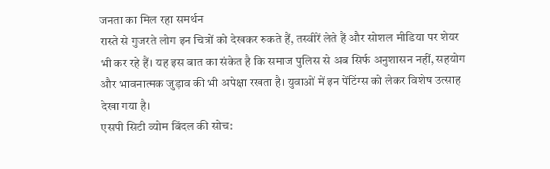जनता का मिल रहा समर्थन
रास्ते से गुजरते लोग इन चित्रों को देखकर रुकते हैं, तस्वीरें लेते हैं और सोशल मीडिया पर शेयर भी कर रहे हैं। यह इस बात का संकेत है कि समाज पुलिस से अब सिर्फ अनुशासन नहीं, सहयोग और भावनात्मक जुड़ाव की भी अपेक्षा रखता है। युवाओं में इन पेंटिंग्स को लेकर विशेष उत्साह देखा गया है।
एसपी सिटी व्योम बिंदल की सोच: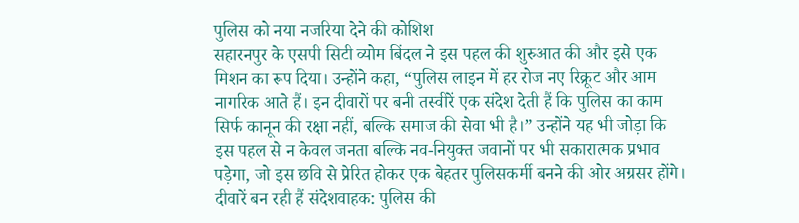पुलिस को नया नजरिया देने की कोशिश
सहारनपुर के एसपी सिटी व्योम बिंदल ने इस पहल की शुरुआत की और इसे एक मिशन का रूप दिया। उन्होंने कहा, “पुलिस लाइन में हर रोज नए रिक्रूट और आम नागरिक आते हैं। इन दीवारों पर बनी तस्वीरें एक संदेश देती हैं कि पुलिस का काम सिर्फ कानून की रक्षा नहीं, बल्कि समाज की सेवा भी है।” उन्होंने यह भी जोड़ा कि इस पहल से न केवल जनता बल्कि नव-नियुक्त जवानों पर भी सकारात्मक प्रभाव पड़ेगा, जो इस छवि से प्रेरित होकर एक बेहतर पुलिसकर्मी बनने की ओर अग्रसर होंगे।
दीवारें बन रही हैं संदेशवाहक: पुलिस की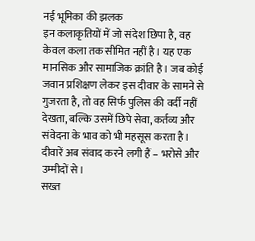नई भूमिका की झलक
इन कलाकृतियों में जो संदेश छिपा है, वह केवल कला तक सीमित नहीं है। यह एक मानसिक और सामाजिक क्रांति है। जब कोई जवान प्रशिक्षण लेकर इस दीवार के सामने से गुजरता है, तो वह सिर्फ पुलिस की वर्दी नहीं देखता, बल्कि उसमें छिपे सेवा, कर्तव्य और संवेदना के भाव को भी महसूस करता है। दीवारें अब संवाद करने लगी हैं – भरोसे और उम्मीदों से।
सख्त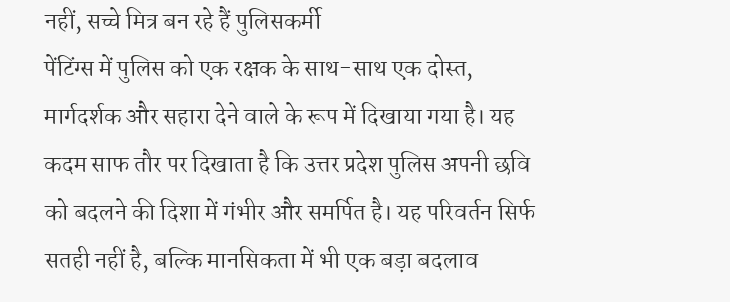नहीं, सच्चे मित्र बन रहे हैं पुलिसकर्मी
पेंटिंग्स में पुलिस को एक रक्षक के साथ-साथ एक दोस्त, मार्गदर्शक और सहारा देने वाले के रूप में दिखाया गया है। यह कदम साफ तौर पर दिखाता है कि उत्तर प्रदेश पुलिस अपनी छवि को बदलने की दिशा में गंभीर और समर्पित है। यह परिवर्तन सिर्फ सतही नहीं है, बल्कि मानसिकता में भी एक बड़ा बदलाव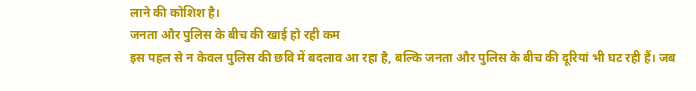लाने की कोशिश है।
जनता और पुलिस के बीच की खाई हो रही कम
इस पहल से न केवल पुलिस की छवि में बदलाव आ रहा है, बल्कि जनता और पुलिस के बीच की दूरियां भी घट रही हैं। जब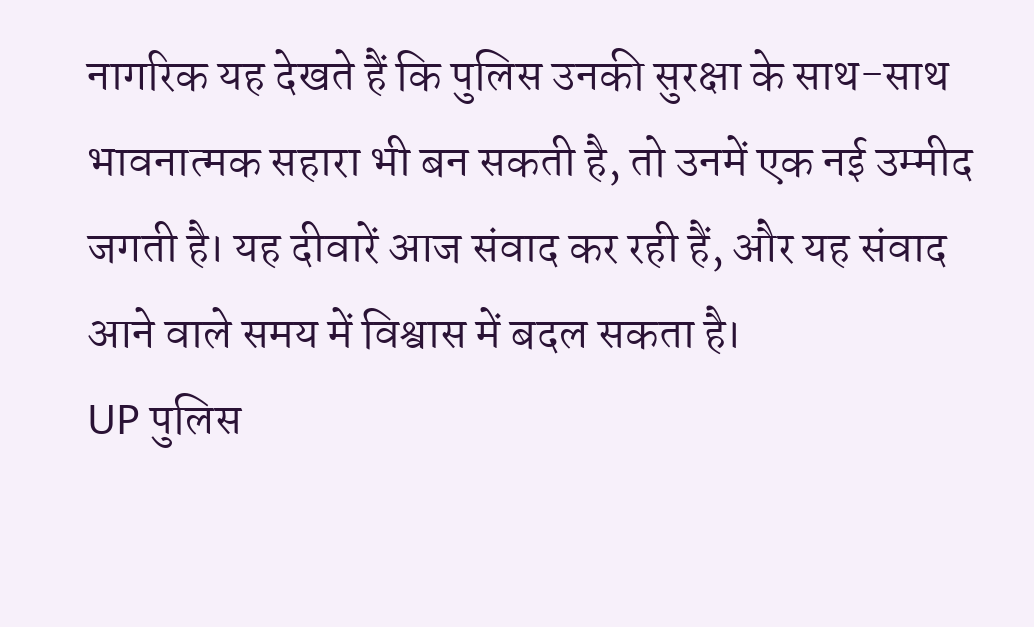नागरिक यह देखते हैं कि पुलिस उनकी सुरक्षा के साथ-साथ भावनात्मक सहारा भी बन सकती है, तो उनमें एक नई उम्मीद जगती है। यह दीवारें आज संवाद कर रही हैं, और यह संवाद आने वाले समय में विश्वास में बदल सकता है।
UP पुलिस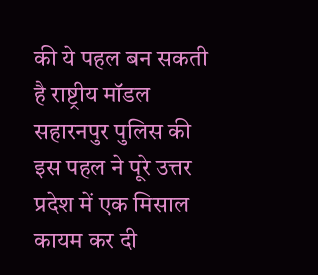की ये पहल बन सकती है राष्ट्रीय मॉडल
सहारनपुर पुलिस की इस पहल ने पूरे उत्तर प्रदेश में एक मिसाल कायम कर दी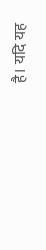है। यदि यह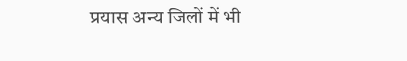प्रयास अन्य जिलों में भी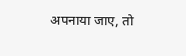अपनाया जाए, तो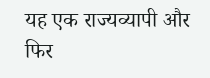यह एक राज्यव्यापी और फिर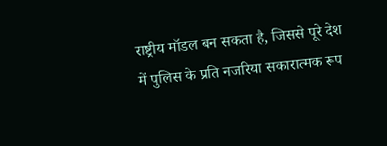राष्ट्रीय मॉडल बन सकता है, जिससे पूरे देश में पुलिस के प्रति नजरिया सकारात्मक रूप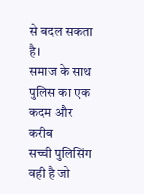से बदल सकता है।
समाज के साथ पुलिस का एक कदम और करीब
सच्ची पुलिसिंग वही है जो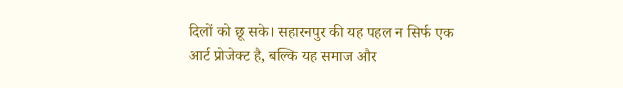दिलों को छू सके। सहारनपुर की यह पहल न सिर्फ एक आर्ट प्रोजेक्ट है, बल्कि यह समाज और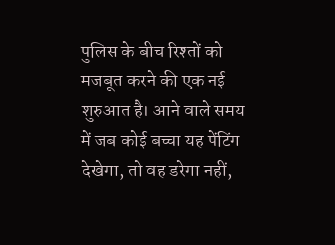पुलिस के बीच रिश्तों को मजबूत करने की एक नई शुरुआत है। आने वाले समय में जब कोई बच्चा यह पेंटिंग देखेगा, तो वह डरेगा नहीं,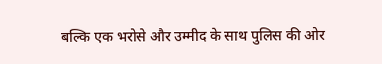बल्कि एक भरोसे और उम्मीद के साथ पुलिस की ओर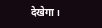देखेगा।